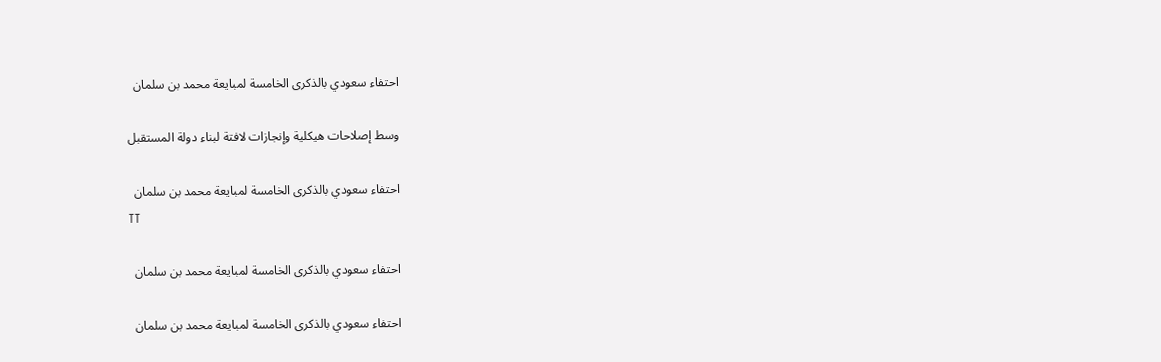احتفاء سعودي بالذكرى الخامسة لمبايعة محمد بن سلمان

وسط إصلاحات هيكلية وإنجازات لافتة لبناء دولة المستقبل

احتفاء سعودي بالذكرى الخامسة لمبايعة محمد بن سلمان
TT

احتفاء سعودي بالذكرى الخامسة لمبايعة محمد بن سلمان

احتفاء سعودي بالذكرى الخامسة لمبايعة محمد بن سلمان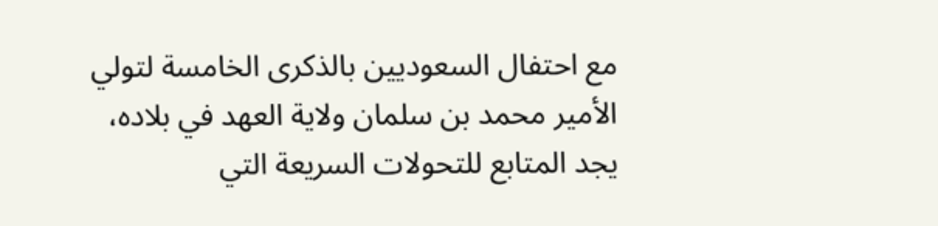مع احتفال السعوديين بالذكرى الخامسة لتولي الأمير محمد بن سلمان ولاية العهد في بلاده، يجد المتابع للتحولات السريعة التي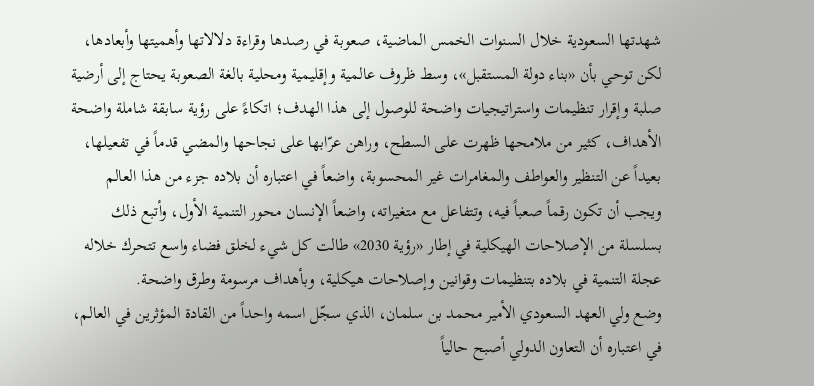شهدتها السعودية خلال السنوات الخمس الماضية، صعوبة في رصدها وقراءة دلالاتها وأهميتها وأبعادها، لكن توحي بأن «بناء دولة المستقبل»، وسط ظروف عالمية وإقليمية ومحلية بالغة الصعوبة يحتاج إلى أرضية صلبة وإقرار تنظيمات واستراتيجيات واضحة للوصول إلى هذا الهدف؛ اتكاءً على رؤية سابقة شاملة واضحة الأهداف، كثير من ملامحها ظهرت على السطح، وراهن عرّابها على نجاحها والمضي قدماً في تفعيلها، بعيداً عن التنظير والعواطف والمغامرات غير المحسوبة، واضعاً في اعتباره أن بلاده جزء من هذا العالم ويجب أن تكون رقماً صعباً فيه، وتتفاعل مع متغيراته، واضعاً الإنسان محور التنمية الأول، وأتبع ذلك بسلسلة من الإصلاحات الهيكلية في إطار «رؤية 2030» طالت كل شيء لخلق فضاء واسع تتحرك خلاله عجلة التنمية في بلاده بتنظيمات وقوانين وإصلاحات هيكلية، وبأهداف مرسومة وطرق واضحة.
وضع ولي العهد السعودي الأمير محمد بن سلمان، الذي سجّل اسمه واحداً من القادة المؤثرين في العالم، في اعتباره أن التعاون الدولي أصبح حالياً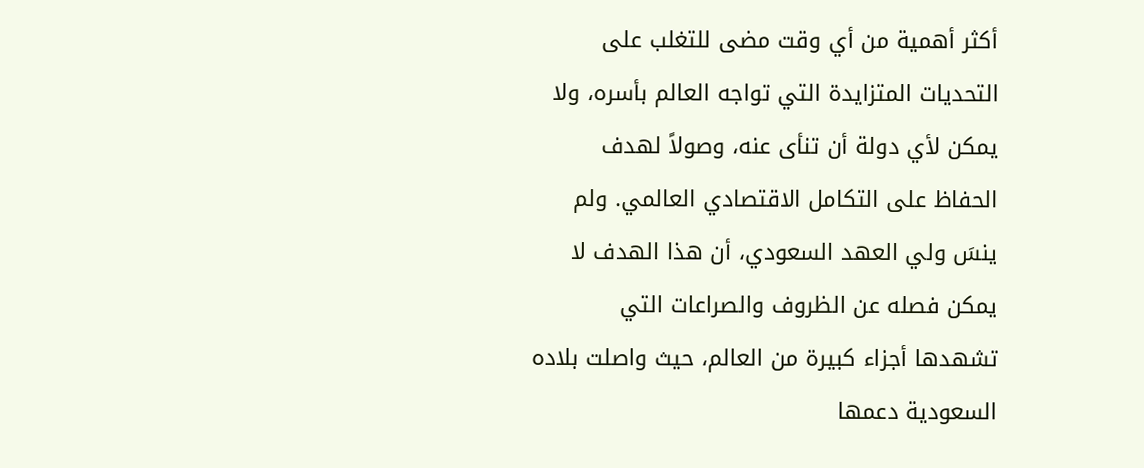أكثر أهمية من أي وقت مضى للتغلب على التحديات المتزايدة التي تواجه العالم بأسره، ولا يمكن لأي دولة أن تنأى عنه، وصولاً لهدف الحفاظ على التكامل الاقتصادي العالمي. ولم ينسَ ولي العهد السعودي، أن هذا الهدف لا يمكن فصله عن الظروف والصراعات التي تشهدها أجزاء كبيرة من العالم، حيث واصلت بلاده السعودية دعمها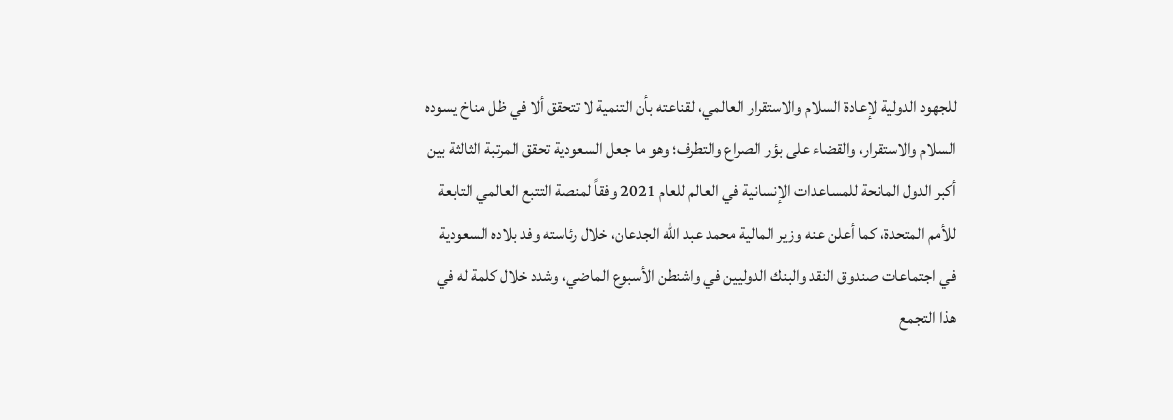للجهود الدولية لإعادة السلام والاستقرار العالمي، لقناعته بأن التنمية لا تتحقق ألا في ظل مناخ يسوده السلام والاستقرار، والقضاء على بؤر الصراع والتطرف؛ وهو ما جعل السعودية تحقق المرتبة الثالثة بين أكبر الدول المانحة للمساعدات الإنسانية في العالم للعام 2021 وفقاً لمنصة التتبع العالمي التابعة للأمم المتحدة، كما أعلن عنه وزير المالية محمد عبد الله الجدعان، خلال رئاسته وفد بلاده السعودية في اجتماعات صندوق النقد والبنك الدوليين في واشنطن الأسبوع الماضي، وشدد خلال كلمة له في هذا التجمع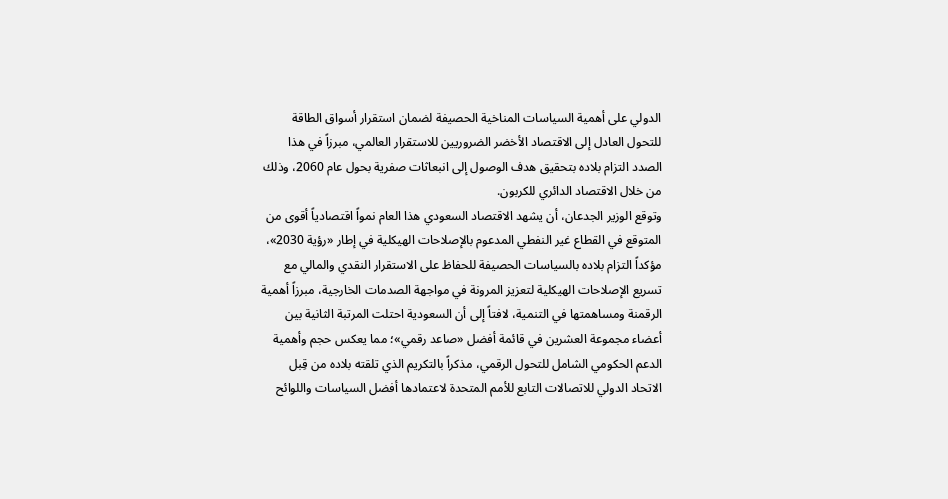الدولي على أهمية السياسات المناخية الحصيفة لضمان استقرار أسواق الطاقة للتحول العادل إلى الاقتصاد الأخضر الضروريين للاستقرار العالمي، مبرزاً في هذا الصدد التزام بلاده بتحقيق هدف الوصول إلى انبعاثات صفرية بحول عام 2060، وذلك من خلال الاقتصاد الدائري للكربون.
وتوقع الوزير الجدعان، أن يشهد الاقتصاد السعودي هذا العام نمواً اقتصادياً أقوى من المتوقع في القطاع غير النفطي المدعوم بالإصلاحات الهيكلية في إطار «رؤية 2030»، مؤكداً التزام بلاده بالسياسات الحصيفة للحفاظ على الاستقرار النقدي والمالي مع تسريع الإصلاحات الهيكلية لتعزيز المرونة في مواجهة الصدمات الخارجية، مبرزاً أهمية الرقمنة ومساهمتها في التنمية، لافتاً إلى أن السعودية احتلت المرتبة الثانية بين أعضاء مجموعة العشرين في قائمة أفضل «صاعد رقمي»؛ مما يعكس حجم وأهمية الدعم الحكومي الشامل للتحول الرقمي، مذكراً بالتكريم الذي تلقته بلاده من قِبل الاتحاد الدولي للاتصالات التابع للأمم المتحدة لاعتمادها أفضل السياسات واللوائح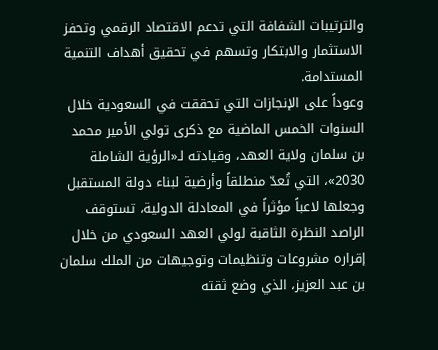والترتيبات الشفافة التي تدعم الاقتصاد الرقمي وتحفز الاستثمار والابتكار وتسهم في تحقيق أهداف التنمية المستدامة.
وعوداً على الإنجازات التي تحققت في السعودية خلال السنوات الخمس الماضية مع ذكرى تولي الأمير محمد بن سلمان ولاية العهد، وقيادته لـ«الرؤية الشاملة 2030»، التي تُعدّ منطلقاً وأرضية لبناء دولة المستقبل وجعلها لاعباً مؤثراً في المعادلة الدولية، تستوقف الراصد النظرة الثاقبة لولي العهد السعودي من خلال إقراره مشروعات وتنظيمات وتوجيهات من الملك سلمان بن عبد العزيز، الذي وضع ثقته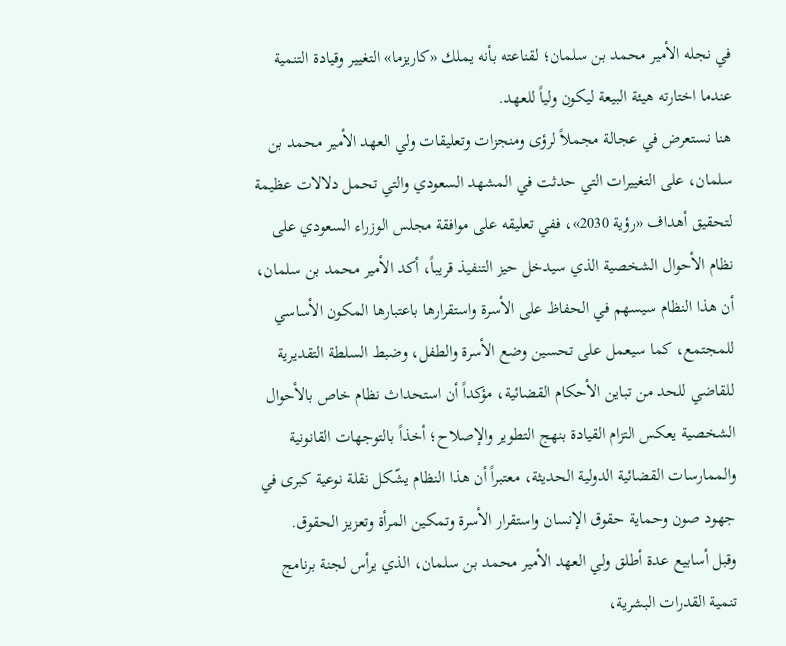في نجله الأمير محمد بن سلمان؛ لقناعته بأنه يملك «كاريزما» التغيير وقيادة التنمية عندما اختارته هيئة البيعة ليكون ولياً للعهد.
هنا نستعرض في عجالة مجملاً لرؤى ومنجزات وتعليقات ولي العهد الأمير محمد بن سلمان، على التغييرات التي حدثت في المشهد السعودي والتي تحمل دلالات عظيمة لتحقيق أهداف «رؤية 2030»، ففي تعليقه على موافقة مجلس الوزراء السعودي على نظام الأحوال الشخصية الذي سيدخل حيز التنفيذ قريباً، أكد الأمير محمد بن سلمان، أن هذا النظام سيسهم في الحفاظ على الأسرة واستقرارها باعتبارها المكون الأساسي للمجتمع، كما سيعمل على تحسين وضع الأسرة والطفل، وضبط السلطة التقديرية للقاضي للحد من تباين الأحكام القضائية، مؤكداً أن استحداث نظام خاص بالأحوال الشخصية يعكس التزام القيادة بنهج التطوير والإصلاح؛ أخذاً بالتوجهات القانونية والممارسات القضائية الدولية الحديثة، معتبراً أن هذا النظام يشّكل نقلة نوعية كبرى في جهود صون وحماية حقوق الإنسان واستقرار الأسرة وتمكين المرأة وتعزيز الحقوق.
وقبل أسابيع عدة أطلق ولي العهد الأمير محمد بن سلمان، الذي يرأس لجنة برنامج تنمية القدرات البشرية،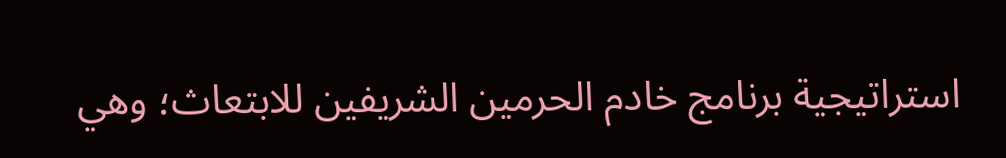استراتيجية برنامج خادم الحرمين الشريفين للابتعاث؛ وهي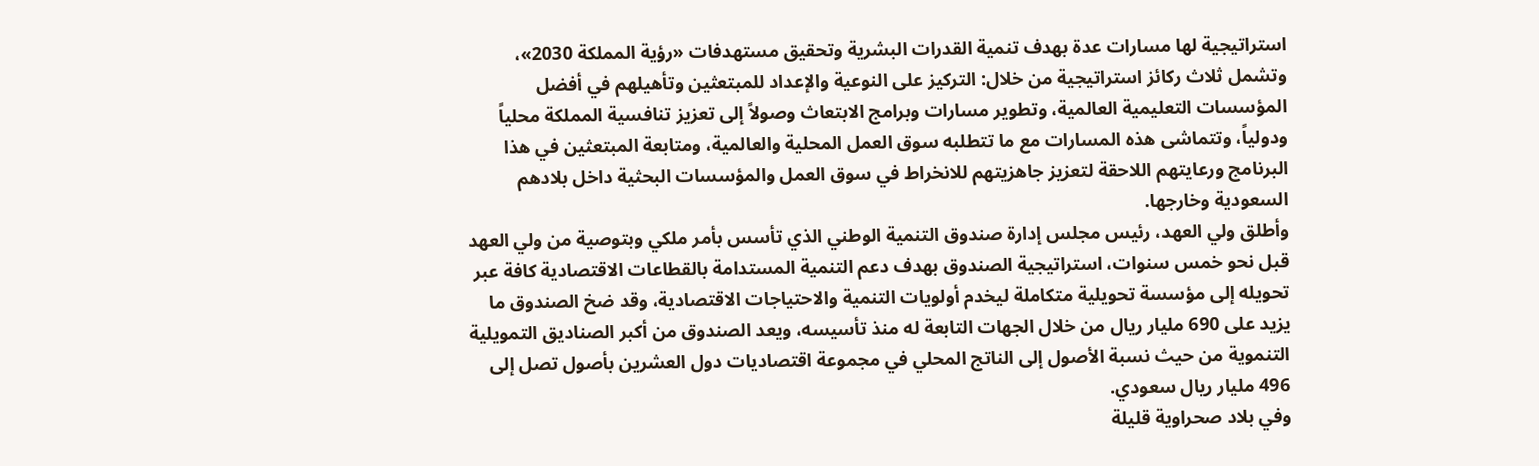استراتيجية لها مسارات عدة بهدف تنمية القدرات البشرية وتحقيق مستهدفات «رؤية المملكة 2030»، وتشمل ثلاث ركائز استراتيجية من خلال: التركيز على النوعية والإعداد للمبتعثين وتأهيلهم في أفضل المؤسسات التعليمية العالمية، وتطوير مسارات وبرامج الابتعاث وصولاً إلى تعزيز تنافسية المملكة محلياً ودولياً، وتتماشى هذه المسارات مع ما تتطلبه سوق العمل المحلية والعالمية، ومتابعة المبتعثين في هذا البرنامج ورعايتهم اللاحقة لتعزيز جاهزيتهم للانخراط في سوق العمل والمؤسسات البحثية داخل بلادهم السعودية وخارجها.
وأطلق ولي العهد، رئيس مجلس إدارة صندوق التنمية الوطني الذي تأسس بأمر ملكي وبتوصية من ولي العهد قبل نحو خمس سنوات، استراتيجية الصندوق بهدف دعم التنمية المستدامة بالقطاعات الاقتصادية كافة عبر تحويله إلى مؤسسة تحويلية متكاملة ليخدم أولويات التنمية والاحتياجات الاقتصادية، وقد ضخ الصندوق ما يزيد على 690 مليار ريال من خلال الجهات التابعة له منذ تأسيسه، ويعد الصندوق من أكبر الصناديق التمويلية التنموية من حيث نسبة الأصول إلى الناتج المحلي في مجموعة اقتصاديات دول العشرين بأصول تصل إلى 496 مليار ريال سعودي.
وفي بلاد صحراوية قليلة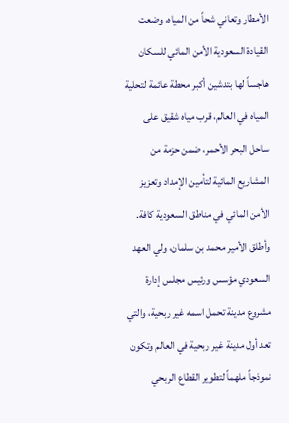الأمطار وتعاني شحاً من المياه، وضعت القيادة السعودية الأمن المائي للسكان هاجساً لها بتدشين أكبر محطة عائمة لتحلية المياه في العالم، قرب مياه شقيق على ساحل البحر الأحمر، ضمن حزمة من المشاريع المائية لتأمين الإمداد وتعزيز الأمن المائي في مناطق السعودية كافة.
وأطلق الأمير محمد بن سلمان، ولي العهد السعودي مؤسس ورئيس مجلس إدارة مشروع مدينة تحمل اسمه غير ربحية، والتي تعد أول مدينة غير ربحية في العالم وتكون نموذجاً ملهماً لتطوير القطاع الربحي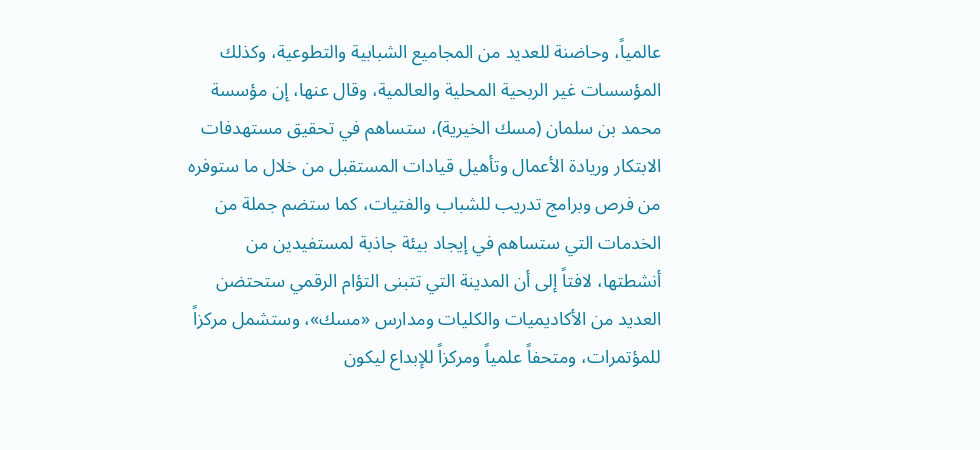عالمياً، وحاضنة للعديد من المجاميع الشبابية والتطوعية، وكذلك المؤسسات غير الربحية المحلية والعالمية، وقال عنها، إن مؤسسة محمد بن سلمان (مسك الخيرية)، ستساهم في تحقيق مستهدفات الابتكار وريادة الأعمال وتأهيل قيادات المستقبل من خلال ما ستوفره من فرص وبرامج تدريب للشباب والفتيات، كما ستضم جملة من الخدمات التي ستساهم في إيجاد بيئة جاذبة لمستفيدين من أنشطتها، لافتاً إلى أن المدينة التي تتبنى التؤام الرقمي ستحتضن العديد من الأكاديميات والكليات ومدارس «مسك»، وستشمل مركزاً للمؤتمرات، ومتحفاً علمياً ومركزاً للإبداع ليكون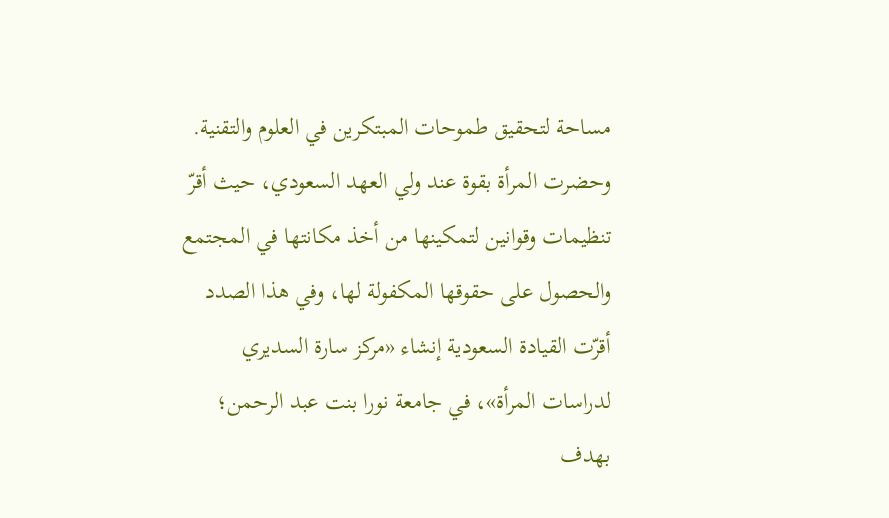مساحة لتحقيق طموحات المبتكرين في العلوم والتقنية.
وحضرت المرأة بقوة عند ولي العهد السعودي، حيث أقرّ تنظيمات وقوانين لتمكينها من أخذ مكانتها في المجتمع والحصول على حقوقها المكفولة لها، وفي هذا الصدد أقرّت القيادة السعودية إنشاء «مركز سارة السديري لدراسات المرأة»، في جامعة نورا بنت عبد الرحمن؛ بهدف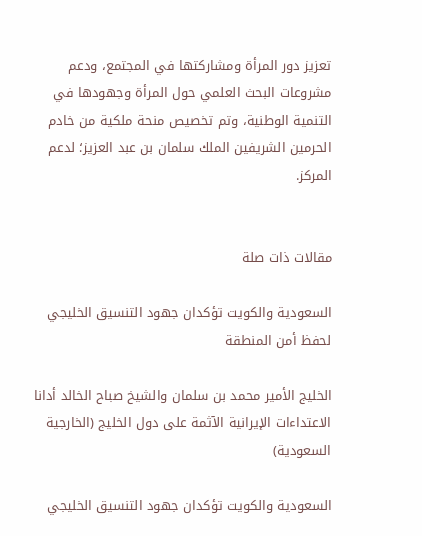تعزيز دور المرأة ومشاركتها في المجتمع، ودعم مشروعات البحث العلمي حول المرأة وجهودها في التنمية الوطنية، وتم تخصيص منحة ملكية من خادم الحرمين الشريفين الملك سلمان بن عبد العزيز؛ لدعم المركز.


مقالات ذات صلة

السعودية والكويت تؤكدان جهود التنسيق الخليجي لحفظ أمن المنطقة

الخليج الأمير محمد بن سلمان والشيخ صباح الخالد أدانا الاعتداءات الإيرانية الآثمة على دول الخليج (الخارجية السعودية)

السعودية والكويت تؤكدان جهود التنسيق الخليجي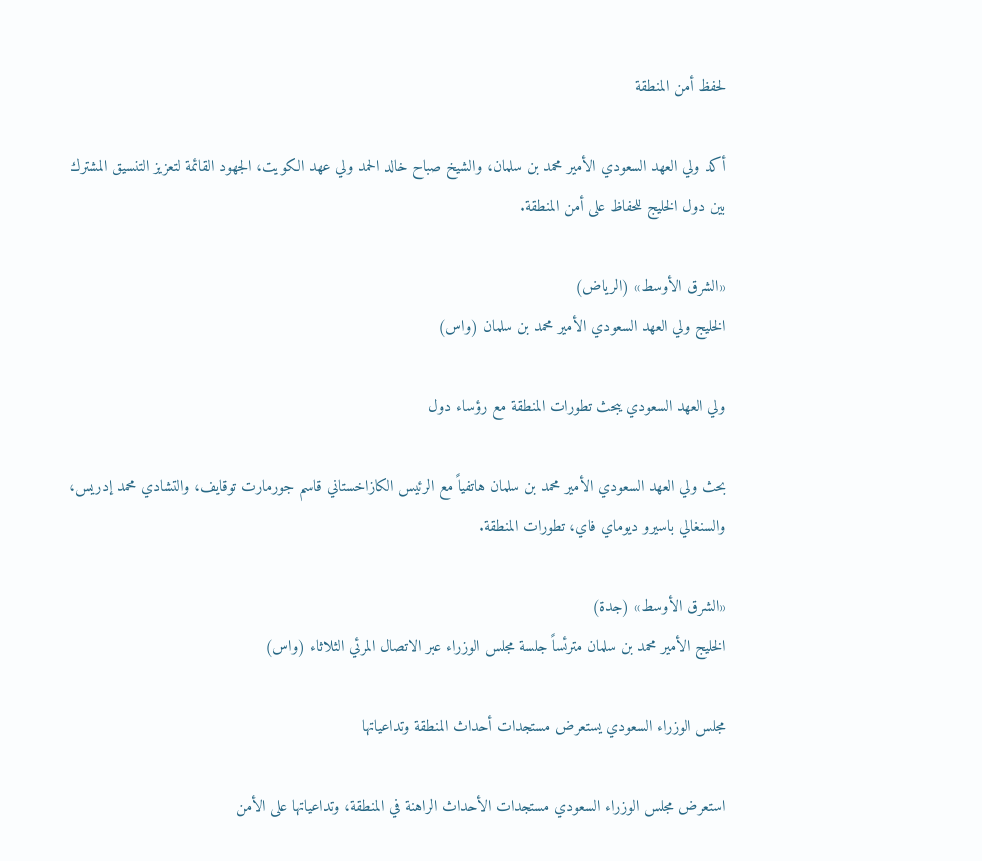لحفظ أمن المنطقة

أكد ولي العهد السعودي الأمير محمد بن سلمان، والشيخ صباح خالد الحمد ولي عهد الكويت، الجهود القائمة لتعزيز التنسيق المشترك بين دول الخليج للحفاظ على أمن المنطقة.

«الشرق الأوسط» (الرياض)
الخليج ولي العهد السعودي الأمير محمد بن سلمان (واس)

ولي العهد السعودي يبحث تطورات المنطقة مع رؤساء دول

بحث ولي العهد السعودي الأمير محمد بن سلمان هاتفياً مع الرئيس الكازاخستاني قاسم جورمارت توقايف، والتشادي محمد إدريس، والسنغالي باسيرو ديوماي فاي، تطورات المنطقة.

«الشرق الأوسط» (جدة)
الخليج الأمير محمد بن سلمان مترئساً جلسة مجلس الوزراء عبر الاتصال المرئي الثلاثاء (واس)

مجلس الوزراء السعودي يستعرض مستجدات أحداث المنطقة وتداعياتها

استعرض مجلس الوزراء السعودي مستجدات الأحداث الراهنة في المنطقة، وتداعياتها على الأمن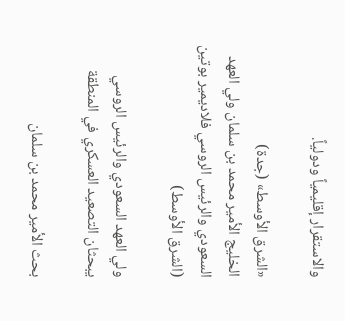والاستقرار إقليمياً ودولياً.

«الشرق الأوسط» (جدة)
الخليج الأمير محمد بن سلمان ولي العهد السعودي والرئيس الروسي فلاديمير بوتين (الشرق الأوسط)

ولي العهد السعودي والرئيس الروسي يبحثان التصعيد العسكري في المنطقة

بحث الأمير محمد بن سلمان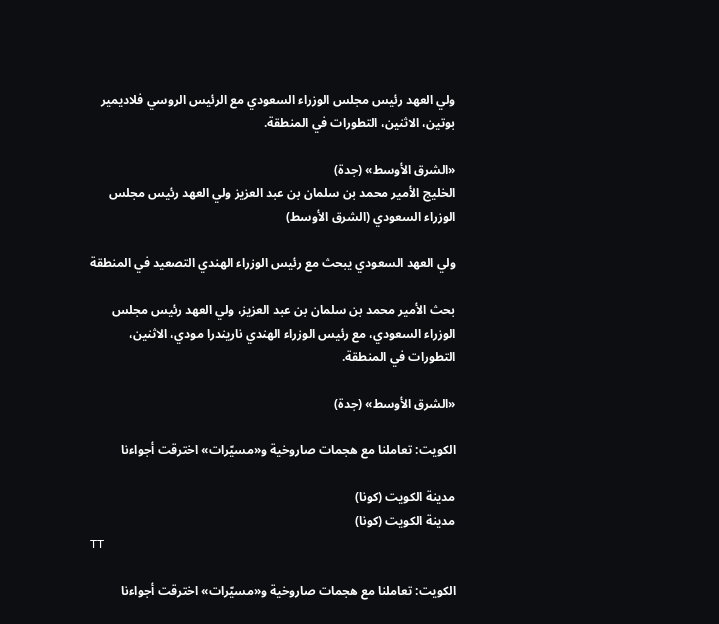ولي العهد رئيس مجلس الوزراء السعودي مع الرئيس الروسي فلاديمير بوتين، الاثنين، التطورات في المنطقة.

«الشرق الأوسط» (جدة)
الخليج الأمير محمد بن سلمان بن عبد العزيز ولي العهد رئيس مجلس الوزراء السعودي (الشرق الأوسط)

ولي العهد السعودي يبحث مع رئيس الوزراء الهندي التصعيد في المنطقة

بحث الأمير محمد بن سلمان بن عبد العزيز، ولي العهد رئيس مجلس الوزراء السعودي، مع رئيس الوزراء الهندي ناريندرا مودي، الاثنين، التطورات في المنطقة.

«الشرق الأوسط» (جدة)

الكويت: تعاملنا مع هجمات صاروخية و«مسيّرات» اخترقت أجواءنا

مدينة الكويت (كونا)
مدينة الكويت (كونا)
TT

الكويت: تعاملنا مع هجمات صاروخية و«مسيّرات» اخترقت أجواءنا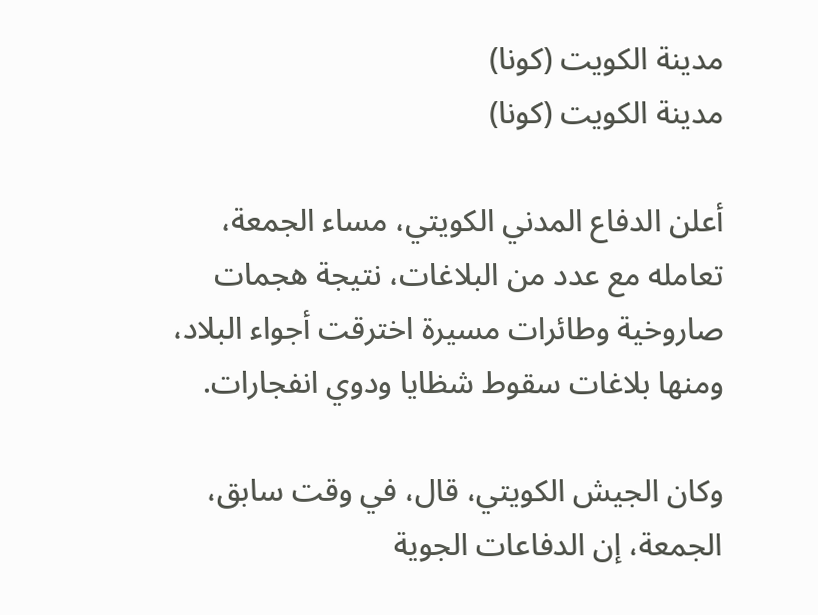مدينة الكويت (كونا)
مدينة الكويت (كونا)

أعلن الدفاع المدني الكويتي، مساء الجمعة، تعامله مع عدد من البلاغات، نتيجة هجمات صاروخية وطائرات مسيرة اخترقت أجواء البلاد، ومنها بلاغات سقوط شظايا ودوي انفجارات.

وكان الجيش الكويتي، قال، في وقت سابق، الجمعة، إن الدفاعات الجوية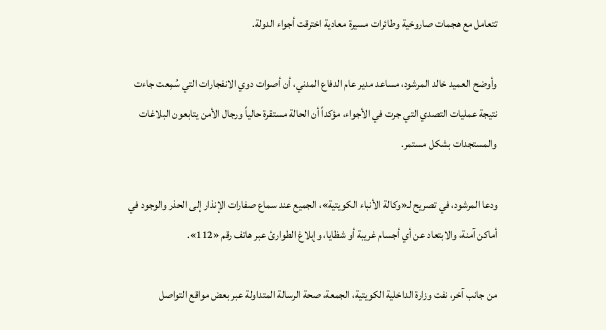تتعامل مع هجمات صاروخية وطائرات مسيرة معادية اخترقت أجواء الدولة.

وأوضح العميد خالد المرشود، مساعد مدير عام الدفاع المدني، أن أصوات دوي الانفجارات التي سُمِعت جاءت نتيجة عمليات التصدي التي جرت في الأجواء، مؤكداً أن الحالة مستقرة حالياً ورجال الأمن يتابعون البلاغات والمستجدات بشكل مستمر.

ودعا المرشود، في تصريح لـ«وكالة الأنباء الكويتية»، الجميع عند سماع صفارات الإنذار إلى الحذر والوجود في أماكن آمنة، والابتعاد عن أي أجسام غريبة أو شظايا، وإبلاغ الطوارئ عبر هاتف رقم «112».

من جانب آخر، نفت وزارة الداخلية الكويتية، الجمعة، صحة الرسالة المتداولة عبر بعض مواقع التواصل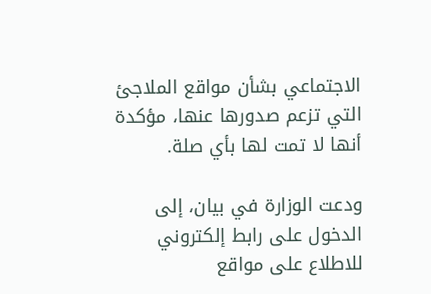الاجتماعي بشأن مواقع الملاجئ التي تزعم صدورها عنها، مؤكدة أنها لا تمت لها بأي صلة.

ودعت الوزارة في بيان، إلى الدخول على رابط إلكتروني للاطلاع على مواقع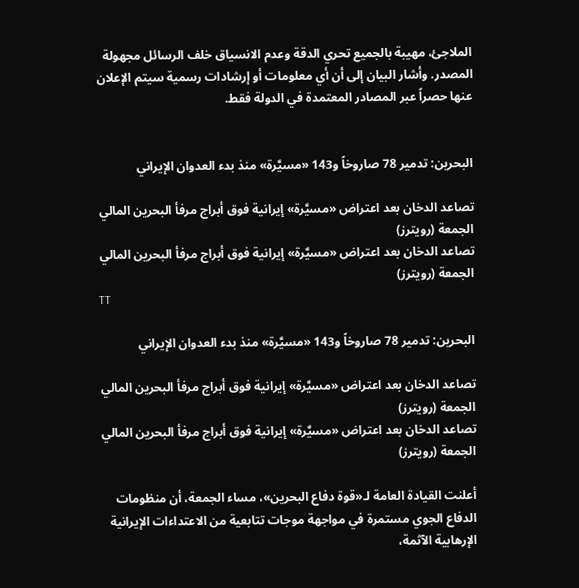الملاجئ، مهيبة بالجميع تحري الدقة وعدم الانسياق خلف الرسائل مجهولة المصدر. وأشار البيان إلى أن أي معلومات أو إرشادات رسمية سيتم الإعلان عنها حصراً عبر المصادر المعتمدة في الدولة فقط.


البحرين: تدمير 78 صاروخاً و143 «مسيَّرة» منذ بدء العدوان الإيراني

تصاعد الدخان بعد اعتراض «مسيَّرة» إيرانية فوق أبراج مرفأ البحرين المالي الجمعة (رويترز)
تصاعد الدخان بعد اعتراض «مسيَّرة» إيرانية فوق أبراج مرفأ البحرين المالي الجمعة (رويترز)
TT

البحرين: تدمير 78 صاروخاً و143 «مسيَّرة» منذ بدء العدوان الإيراني

تصاعد الدخان بعد اعتراض «مسيَّرة» إيرانية فوق أبراج مرفأ البحرين المالي الجمعة (رويترز)
تصاعد الدخان بعد اعتراض «مسيَّرة» إيرانية فوق أبراج مرفأ البحرين المالي الجمعة (رويترز)

أعلنت القيادة العامة لـ«قوة دفاع البحرين»، مساء الجمعة، أن منظومات الدفاع الجوي مستمرة في مواجهة موجات تتابعية من الاعتداءات الإيرانية الإرهابية الآثمة،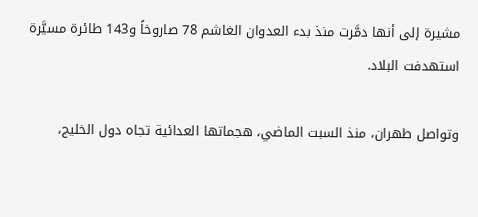مشيرة إلى أنها دمَّرت منذ بدء العدوان الغاشم 78 صاروخاً و143 طائرة مسيَّرة استهدفت البلاد.

وتواصل طهران، منذ السبت الماضي، هجماتها العدائية تجاه دول الخليج،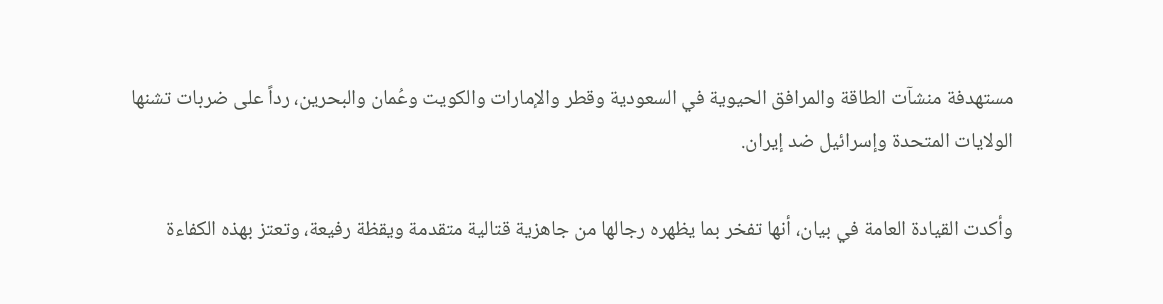مستهدفة منشآت الطاقة والمرافق الحيوية في السعودية وقطر والإمارات والكويت وعُمان والبحرين، رداً على ضربات تشنها الولايات المتحدة وإسرائيل ضد إيران.

وأكدت القيادة العامة في بيان، أنها تفخر بما يظهره رجالها من جاهزية قتالية متقدمة ويقظة رفيعة، وتعتز بهذه الكفاءة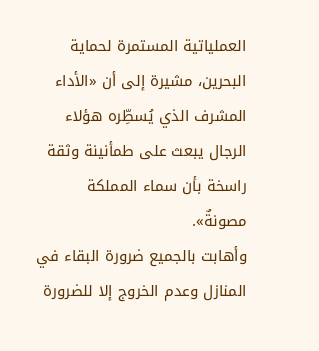العملياتية المستمرة لحماية البحرين، مشيرة إلى أن «الأداء المشرف الذي يُسطِّره هؤلاء الرجال يبعث على طمأنينة وثقة راسخة بأن سماء المملكة مصونةٌ».
وأهابت بالجميع ضرورة البقاء في المنازل وعدم الخروج إلا للضرورة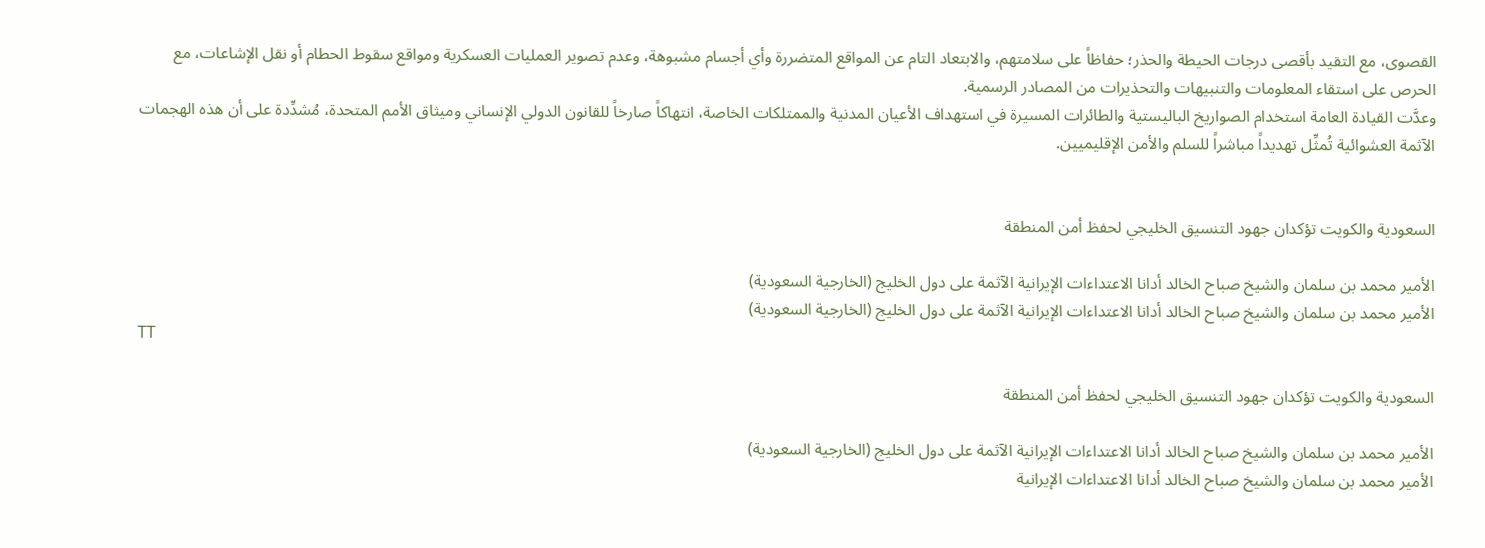القصوى، مع التقيد بأقصى درجات الحيطة والحذر؛ حفاظاً على سلامتهم، والابتعاد التام عن المواقع المتضررة وأي أجسام مشبوهة، وعدم تصوير العمليات العسكرية ومواقع سقوط الحطام أو نقل الإشاعات، مع الحرص على استقاء المعلومات والتنبيهات والتحذيرات من المصادر الرسمية.
وعدَّت القيادة العامة استخدام الصواريخ الباليستية والطائرات المسيرة في استهداف الأعيان المدنية والممتلكات الخاصة، انتهاكاً صارخاً للقانون الدولي الإنساني وميثاق الأمم المتحدة، مُشدِّدة على أن هذه الهجمات الآثمة العشوائية تُمثِّل تهديداً مباشراً للسلم والأمن الإقليميين.


السعودية والكويت تؤكدان جهود التنسيق الخليجي لحفظ أمن المنطقة

الأمير محمد بن سلمان والشيخ صباح الخالد أدانا الاعتداءات الإيرانية الآثمة على دول الخليج (الخارجية السعودية)
الأمير محمد بن سلمان والشيخ صباح الخالد أدانا الاعتداءات الإيرانية الآثمة على دول الخليج (الخارجية السعودية)
TT

السعودية والكويت تؤكدان جهود التنسيق الخليجي لحفظ أمن المنطقة

الأمير محمد بن سلمان والشيخ صباح الخالد أدانا الاعتداءات الإيرانية الآثمة على دول الخليج (الخارجية السعودية)
الأمير محمد بن سلمان والشيخ صباح الخالد أدانا الاعتداءات الإيرانية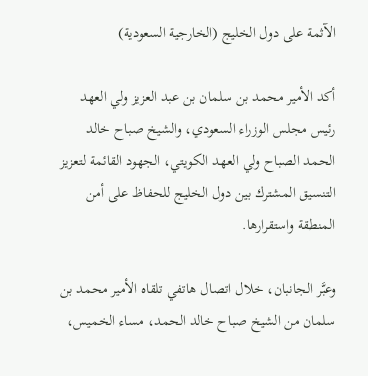الآثمة على دول الخليج (الخارجية السعودية)

أكد الأمير محمد بن سلمان بن عبد العزيز ولي العهد رئيس مجلس الوزراء السعودي، والشيخ صباح خالد الحمد الصباح ولي العهد الكويتي، الجهود القائمة لتعزيز التنسيق المشترك بين دول الخليج للحفاظ على أمن المنطقة واستقرارها.

وعبَّر الجانبان، خلال اتصال هاتفي تلقاه الأمير محمد بن سلمان من الشيخ صباح خالد الحمد، مساء الخميس،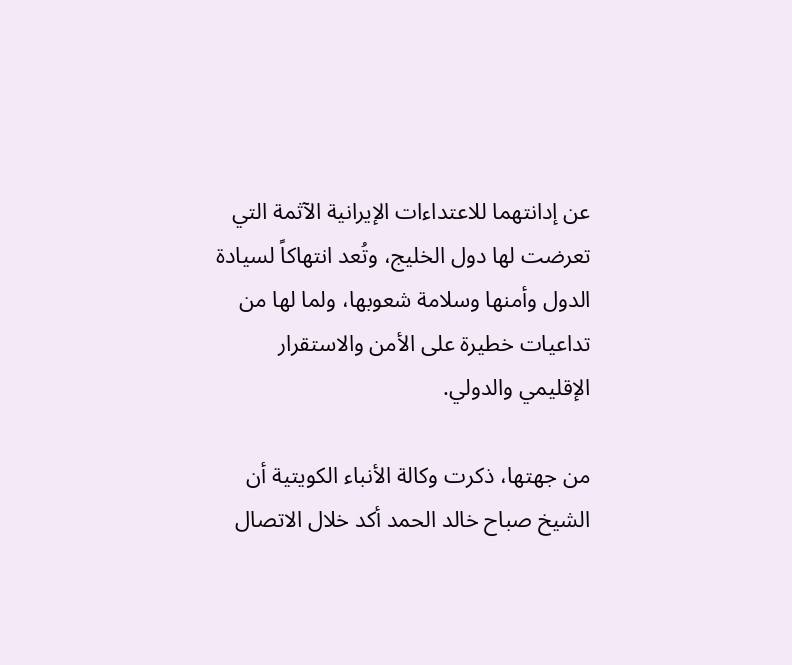عن إدانتهما للاعتداءات الإيرانية الآثمة التي تعرضت لها دول الخليج، وتُعد انتهاكاً لسيادة الدول وأمنها وسلامة شعوبها، ولما لها من تداعيات خطيرة على الأمن والاستقرار الإقليمي والدولي.

من جهتها، ذكرت وكالة الأنباء الكويتية أن الشيخ صباح خالد الحمد أكد خلال الاتصال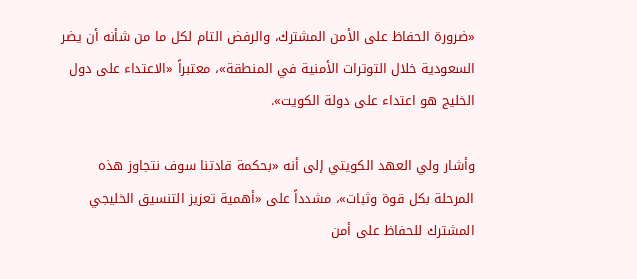«ضرورة الحفاظ على الأمن المشترك، والرفض التام لكل ما من شأنه أن يضر السعودية خلال التوترات الأمنية في المنطقة»، معتبراً «الاعتداء على دول الخليج هو اعتداء على دولة الكويت».

وأشار ولي العهد الكويتي إلى أنه «بحكمة قادتنا سوف نتجاوز هذه المرحلة بكل قوة وثبات»، مشدداً على «أهمية تعزيز التنسيق الخليجي المشترك للحفاظ على أمن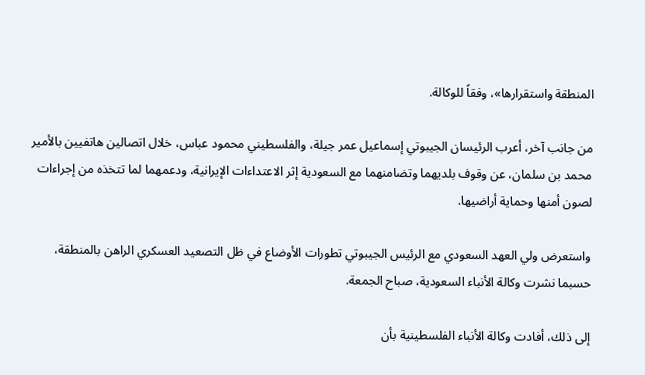المنطقة واستقرارها»، وفقاً للوكالة.

من جانب آخر، أعرب الرئيسان الجيبوتي إسماعيل عمر جيلة، والفلسطيني محمود عباس، خلال اتصالين هاتفيين بالأمير محمد بن سلمان، عن وقوف بلديهما وتضامنهما مع السعودية إثر الاعتداءات الإيرانية، ودعمهما لما تتخذه من إجراءات لصون أمنها وحماية أراضيها.

واستعرض ولي العهد السعودي مع الرئيس الجيبوتي تطورات الأوضاع في ظل التصعيد العسكري الراهن بالمنطقة، حسبما نشرت وكالة الأنباء السعودية، صباح الجمعة.

إلى ذلك، أفادت وكالة الأنباء الفلسطينية بأن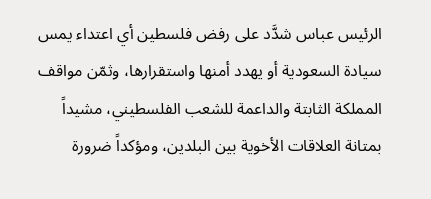الرئيس عباس شدَّد على رفض فلسطين أي اعتداء يمس سيادة السعودية أو يهدد أمنها واستقرارها، وثمّن مواقف المملكة الثابتة والداعمة للشعب الفلسطيني، مشيداً بمتانة العلاقات الأخوية بين البلدين، ومؤكداً ضرورة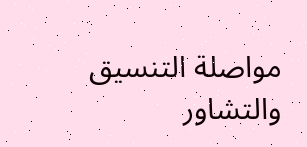مواصلة التنسيق والتشاور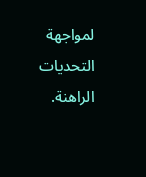لمواجهة التحديات الراهنة.